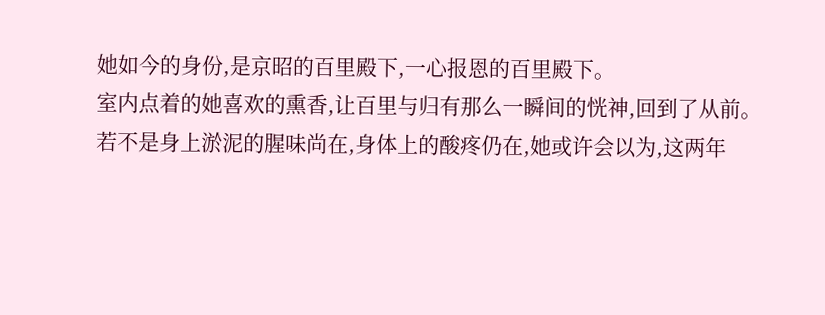她如今的身份,是京昭的百里殿下,一心报恩的百里殿下。
室内点着的她喜欢的熏香,让百里与归有那么一瞬间的恍神,回到了从前。
若不是身上淤泥的腥味尚在,身体上的酸疼仍在,她或许会以为,这两年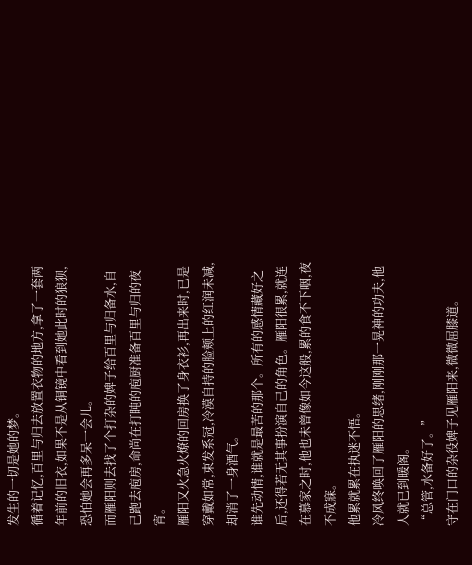发生的一切是她的梦。
循着记忆,百里与归去放置衣物的地方,拿了一套两年前的旧衣,如果不是从铜镜中看到她此时的狼狈,恐怕她会再多呆一会儿。
而雁阳则去找了个打杂的婢子给百里与归备水,自己跑去庖房,命尚在打盹的庖厨准备百里与归的夜宵。
雁阳又火急火燎的回房换了身衣衫,再出来时,已是穿戴如常,束发系冠,冷漠自持的脸颊上的红润未减,却消了一身酒气。
谁先动情,谁就是最苦的那个。所有的感情藏好之后,还得若无其事扮演自己的角色。雁阳很累,就连在慕家之时,他也未曾像如今这般,累的食不下咽,夜不成寐。
他累就累在执迷不悟。
冷风终唤回了雁阳的思绪,刚刚那一晃神的功夫,他人就已到暖阁。
“总管,水备好了。”
守在门口的杂役婢子见雁阳来,微微屈膝道。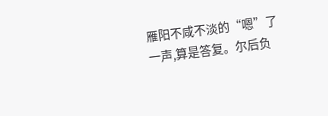雁阳不咸不淡的“嗯”了一声,算是答复。尔后负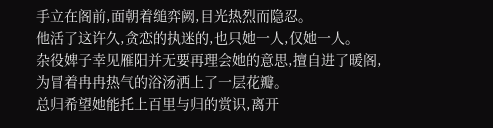手立在阁前,面朝着缒弈阙,目光热烈而隐忍。
他活了这许久,贪恋的执迷的,也只她一人,仅她一人。
杂役婢子幸见雁阳并无要再理会她的意思,擅自进了暖阁,为冒着冉冉热气的浴汤洒上了一层花瓣。
总归希望她能托上百里与归的赏识,离开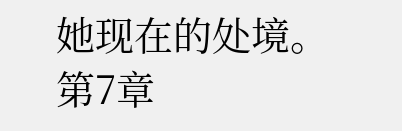她现在的处境。
第7章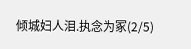倾城妇人泪.执念为冢(2/5)